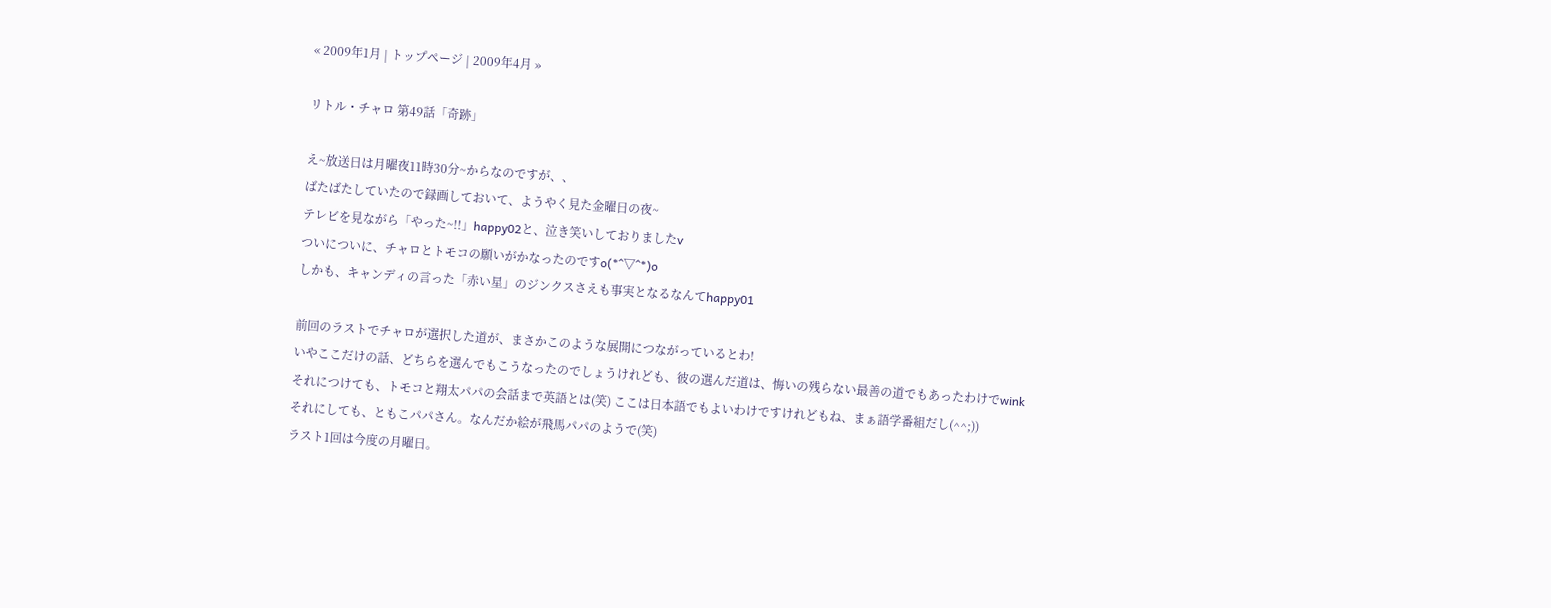« 2009年1月 | トップページ | 2009年4月 »

リトル・チャロ 第49話「奇跡」

え~放送日は月曜夜11時30分~からなのですが、、
ばたばたしていたので録画しておいて、ようやく見た金曜日の夜~
テレビを見ながら「やった~!!」happy02と、泣き笑いしておりましたv
ついについに、チャロとトモコの願いがかなったのですo(*^▽^*)o
しかも、キャンディの言った「赤い星」のジンクスさえも事実となるなんてhappy01

前回のラストでチャロが選択した道が、まさかこのような展開につながっているとわ!
いやここだけの話、どちらを選んでもこうなったのでしょうけれども、彼の選んだ道は、悔いの残らない最善の道でもあったわけでwink
それにつけても、トモコと翔太パパの会話まで英語とは(笑) ここは日本語でもよいわけですけれどもね、まぁ語学番組だし(^^;))
それにしても、ともこパパさん。なんだか絵が飛馬パパのようで(笑)
ラスト1回は今度の月曜日。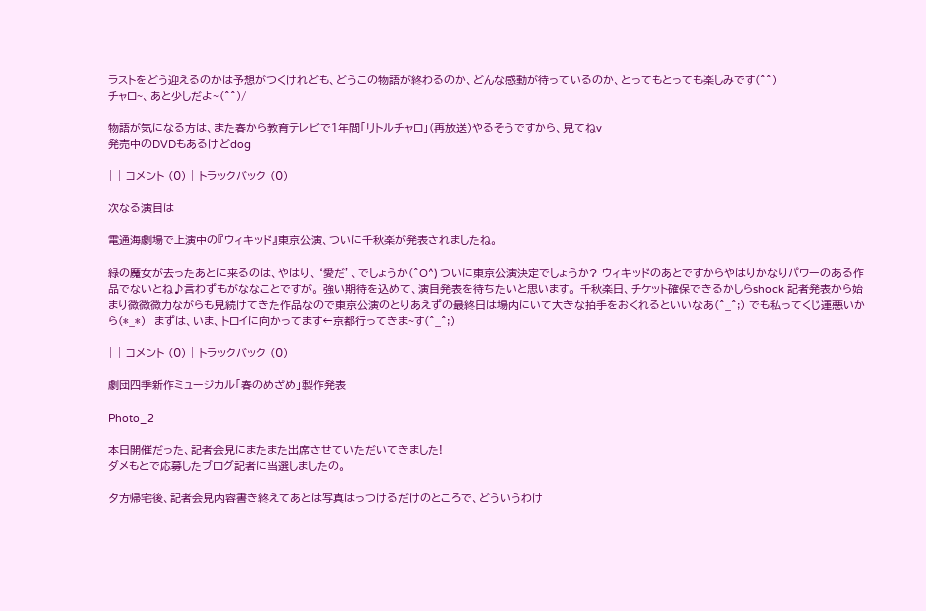ラストをどう迎えるのかは予想がつくけれども、どうこの物語が終わるのか、どんな感動が待っているのか、とってもとっても楽しみです(^^)
チャロ~、あと少しだよ~(^^)/

物語が気になる方は、また春から教育テレビで1年間「リトルチャロ」(再放送)やるそうですから、見てねv
発売中のDVDもあるけどdog

| | コメント (0) | トラックバック (0)

次なる演目は

電通海劇場で上演中の『ウィキッド』東京公演、ついに千秋楽が発表されましたね。

緑の魔女が去ったあとに来るのは、やはり、‘愛だ’、でしょうか(^O^) ついに東京公演決定でしょうか? ウィキッドのあとですからやはりかなりパワーのある作品でないとね♪言わずもがななことですが。 強い期待を込めて、演目発表を待ちたいと思います。 千秋楽日、チケット確保できるかしらshock 記者発表から始まり微微微力ながらも見続けてきた作品なので東京公演のとりあえずの最終日は場内にいて大きな拍手をおくれるといいなあ(^_^;) でも私ってくじ運悪いから(*_*)  まずは、いま、トロイに向かってます←京都行ってきま~す(^_^;)

| | コメント (0) | トラックバック (0)

劇団四季新作ミュージカル「春のめざめ」製作発表

Photo_2

本日開催だった、記者会見にまたまた出席させていただいてきました!
ダメもとで応募したブログ記者に当選しましたの。

夕方帰宅後、記者会見内容書き終えてあとは写真はっつけるだけのところで、どういうわけ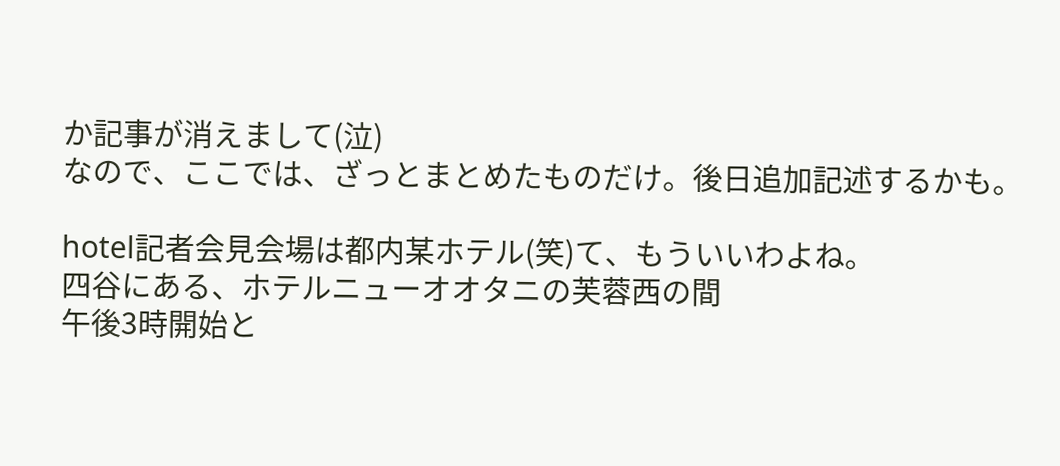か記事が消えまして(泣)
なので、ここでは、ざっとまとめたものだけ。後日追加記述するかも。

hotel記者会見会場は都内某ホテル(笑)て、もういいわよね。
四谷にある、ホテルニューオオタニの芙蓉西の間
午後3時開始と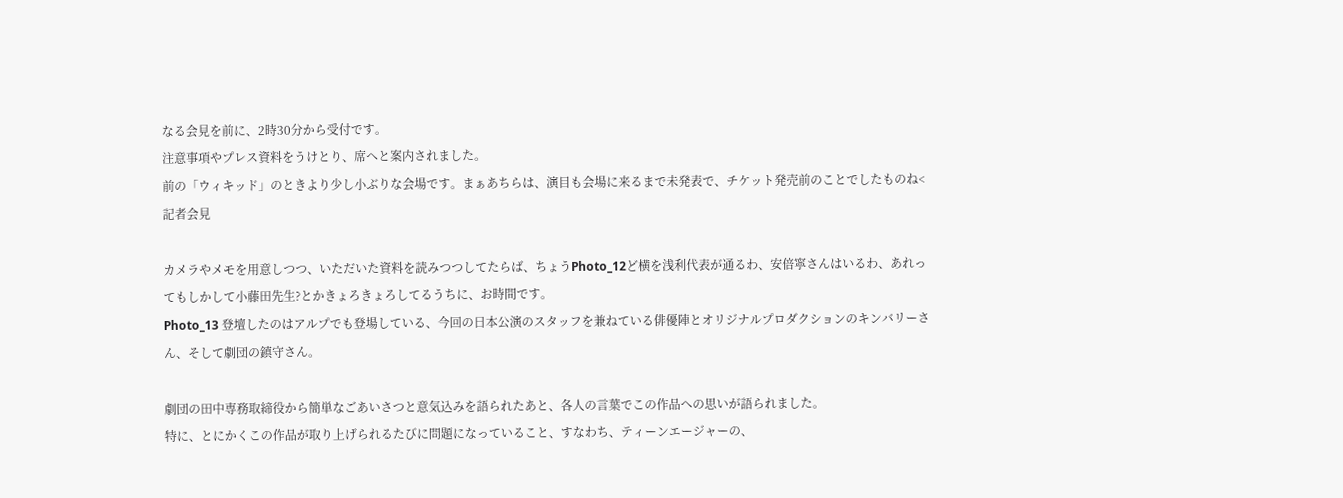なる会見を前に、2時30分から受付です。
注意事項やプレス資料をうけとり、席へと案内されました。
前の「ウィキッド」のときより少し小ぶりな会場です。まぁあちらは、演目も会場に来るまで未発表で、チケット発売前のことでしたものね<記者会見

カメラやメモを用意しつつ、いただいた資料を読みつつしてたらば、ちょうPhoto_12ど横を浅利代表が通るわ、安倍寧さんはいるわ、あれってもしかして小藤田先生?とかきょろきょろしてるうちに、お時間です。
Photo_13 登壇したのはアルプでも登場している、今回の日本公演のスタッフを兼ねている俳優陣とオリジナルプロダクションのキンバリーさん、そして劇団の鎮守さん。

劇団の田中専務取締役から簡単なごあいさつと意気込みを語られたあと、各人の言葉でこの作品への思いが語られました。
特に、とにかくこの作品が取り上げられるたびに問題になっていること、すなわち、ティーンエージャーの、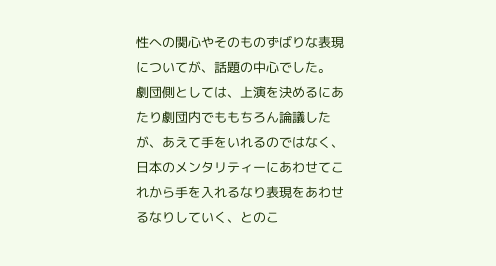性への関心やそのものずばりな表現についてが、話題の中心でした。
劇団側としては、上演を決めるにあたり劇団内でももちろん論議したが、あえて手をいれるのではなく、日本のメンタリティーにあわせてこれから手を入れるなり表現をあわせるなりしていく、とのこ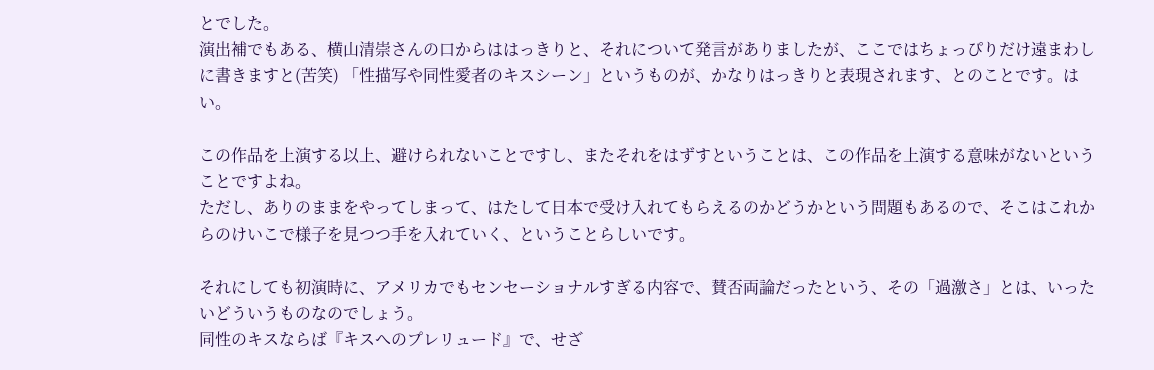とでした。
演出補でもある、横山清崇さんの口からははっきりと、それについて発言がありましたが、ここではちょっぴりだけ遠まわしに書きますと(苦笑) 「性描写や同性愛者のキスシーン」というものが、かなりはっきりと表現されます、とのことです。はい。

この作品を上演する以上、避けられないことですし、またそれをはずすということは、この作品を上演する意味がないということですよね。
ただし、ありのままをやってしまって、はたして日本で受け入れてもらえるのかどうかという問題もあるので、そこはこれからのけいこで様子を見つつ手を入れていく、ということらしいです。

それにしても初演時に、アメリカでもセンセーショナルすぎる内容で、賛否両論だったという、その「過激さ」とは、いったいどういうものなのでしょう。
同性のキスならば『キスへのプレリュード』で、せざ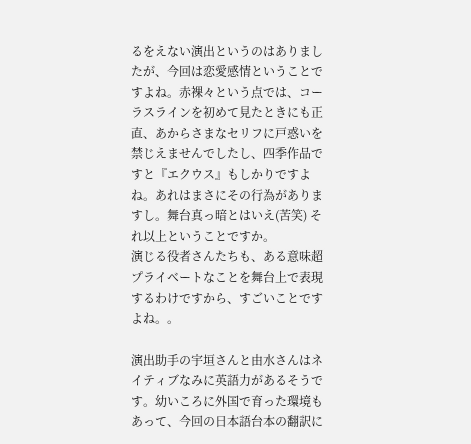るをえない演出というのはありましたが、今回は恋愛感情ということですよね。赤裸々という点では、コーラスラインを初めて見たときにも正直、あからさまなセリフに戸惑いを禁じえませんでしたし、四季作品ですと『エクウス』もしかりですよね。あれはまさにその行為がありますし。舞台真っ暗とはいえ(苦笑) それ以上ということですか。
演じる役者さんたちも、ある意味超プライベートなことを舞台上で表現するわけですから、すごいことですよね。。

演出助手の宇垣さんと由水さんはネイティブなみに英語力があるそうです。幼いころに外国で育った環境もあって、今回の日本語台本の翻訳に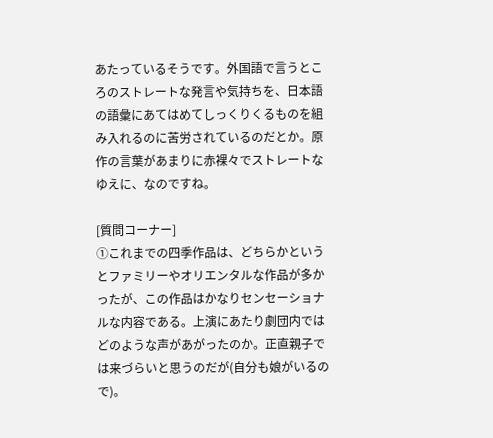あたっているそうです。外国語で言うところのストレートな発言や気持ちを、日本語の語彙にあてはめてしっくりくるものを組み入れるのに苦労されているのだとか。原作の言葉があまりに赤裸々でストレートなゆえに、なのですね。

[質問コーナー]
①これまでの四季作品は、どちらかというとファミリーやオリエンタルな作品が多かったが、この作品はかなりセンセーショナルな内容である。上演にあたり劇団内ではどのような声があがったのか。正直親子では来づらいと思うのだが(自分も娘がいるので)。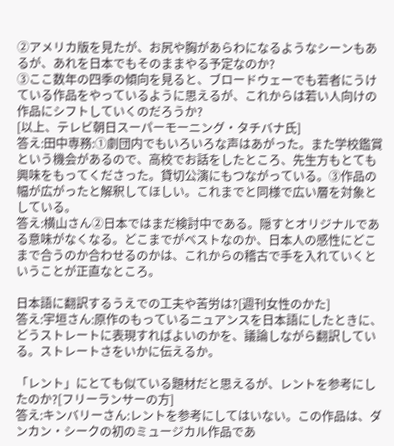②アメリカ版を見たが、お尻や胸があらわになるようなシーンもあるが、あれを日本でもそのままやる予定なのか?
③ここ数年の四季の傾向を見ると、ブロードウェーでも若者にうけている作品をやっているように思えるが、これからは若い人向けの作品にシフトしていくのだろうか?
[以上、テレビ朝日スーパーモーニング・タチバナ氏]
答え:田中専務:①劇団内でもいろいろな声はあがった。また学校鑑賞という機会があるので、高校でお話をしたところ、先生方もとても興味をもってくださった。貸切公演にもつながっている。③作品の幅が広がったと解釈してほしい。これまでと同様で広い層を対象としている。
答え:横山さん②日本ではまだ検討中である。隠すとオリジナルである意味がなくなる。どこまでがベストなのか、日本人の感性にどこまで合うのか合わせるのかは、これからの稽古で手を入れていくということが正直なところ。

日本語に翻訳するうえでの工夫や苦労は?[週刊女性のかた]
答え:宇垣さん:原作のもっているニュアンスを日本語にしたときに、どうストレートに表現すればよいのかを、議論しながら翻訳している。ストレートさをいかに伝えるか。

「レント」にとても似ている題材だと思えるが、レントを参考にしたのか?[フリーランサーの方]
答え:キンバリーさん:レントを参考にしてはいない。この作品は、ダンカン・シークの初のミュージカル作品であ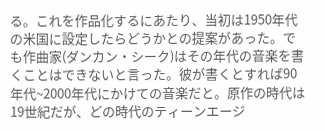る。これを作品化するにあたり、当初は1950年代の米国に設定したらどうかとの提案があった。でも作曲家(ダンカン・シーク)はその年代の音楽を書くことはできないと言った。彼が書くとすれば90年代~2000年代にかけての音楽だと。原作の時代は19世紀だが、どの時代のティーンエージ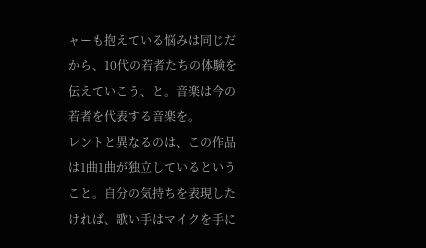ャーも抱えている悩みは同じだから、10代の若者たちの体験を伝えていこう、と。音楽は今の若者を代表する音楽を。
レントと異なるのは、この作品は1曲1曲が独立しているということ。自分の気持ちを表現したければ、歌い手はマイクを手に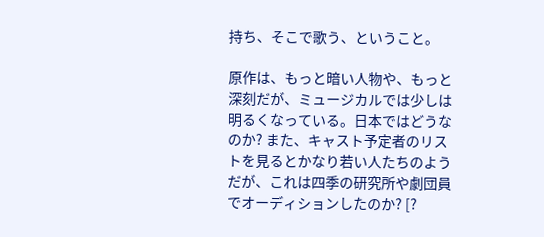持ち、そこで歌う、ということ。

原作は、もっと暗い人物や、もっと深刻だが、ミュージカルでは少しは明るくなっている。日本ではどうなのか? また、キャスト予定者のリストを見るとかなり若い人たちのようだが、これは四季の研究所や劇団員でオーディションしたのか? [?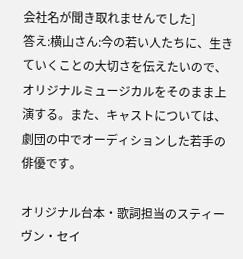会社名が聞き取れませんでした]
答え:横山さん:今の若い人たちに、生きていくことの大切さを伝えたいので、オリジナルミュージカルをそのまま上演する。また、キャストについては、劇団の中でオーディションした若手の俳優です。

オリジナル台本・歌詞担当のスティーヴン・セイ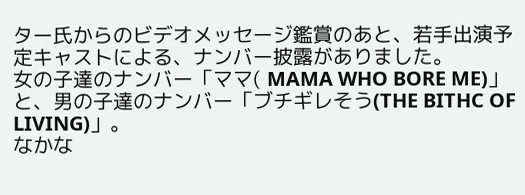ター氏からのビデオメッセージ鑑賞のあと、若手出演予定キャストによる、ナンバー披露がありました。
女の子達のナンバー「ママ( MAMA WHO BORE ME)」と、男の子達のナンバー「ブチギレそう(THE BITHC OF LIVING)」。
なかな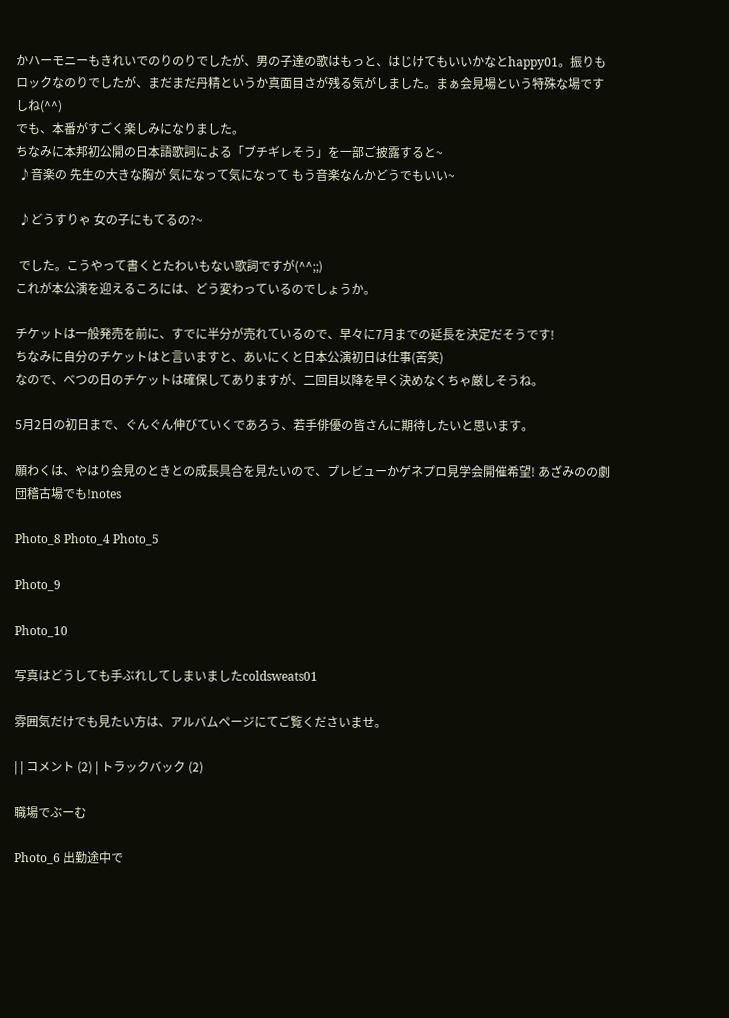かハーモニーもきれいでのりのりでしたが、男の子達の歌はもっと、はじけてもいいかなとhappy01。振りもロックなのりでしたが、まだまだ丹精というか真面目さが残る気がしました。まぁ会見場という特殊な場ですしね(^^)
でも、本番がすごく楽しみになりました。
ちなみに本邦初公開の日本語歌詞による「ブチギレそう」を一部ご披露すると~
 ♪音楽の 先生の大きな胸が 気になって気になって もう音楽なんかどうでもいい~

 ♪どうすりゃ 女の子にもてるの?~

 でした。こうやって書くとたわいもない歌詞ですが(^^;;)
これが本公演を迎えるころには、どう変わっているのでしょうか。

チケットは一般発売を前に、すでに半分が売れているので、早々に7月までの延長を決定だそうです!
ちなみに自分のチケットはと言いますと、あいにくと日本公演初日は仕事(苦笑)
なので、べつの日のチケットは確保してありますが、二回目以降を早く決めなくちゃ厳しそうね。

5月2日の初日まで、ぐんぐん伸びていくであろう、若手俳優の皆さんに期待したいと思います。

願わくは、やはり会見のときとの成長具合を見たいので、プレビューかゲネプロ見学会開催希望! あざみのの劇団稽古場でも!notes

Photo_8 Photo_4 Photo_5

Photo_9

Photo_10

写真はどうしても手ぶれしてしまいましたcoldsweats01

雰囲気だけでも見たい方は、アルバムページにてご覧くださいませ。

| | コメント (2) | トラックバック (2)

職場でぶーむ

Photo_6 出勤途中で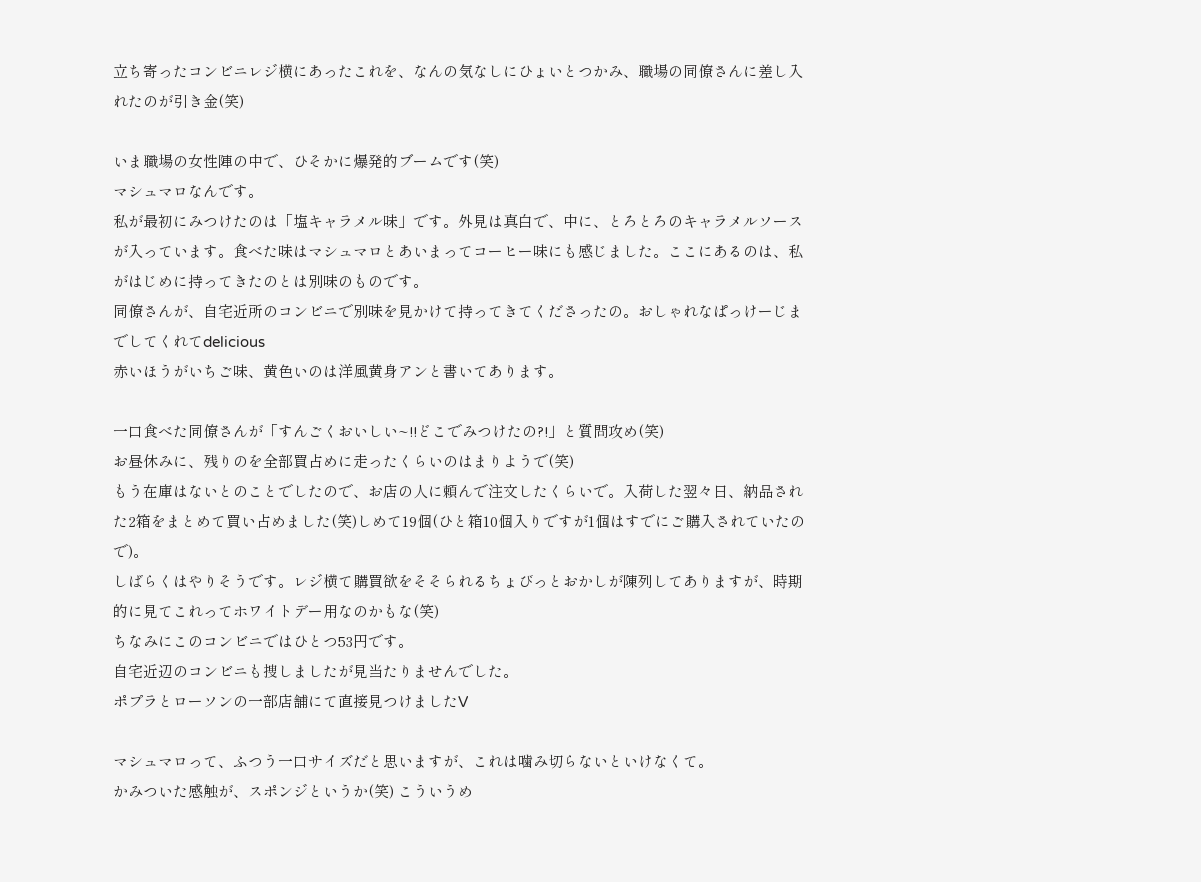立ち寄ったコンビニレジ横にあったこれを、なんの気なしにひょいとつかみ、職場の同僚さんに差し入れたのが引き金(笑)

いま職場の女性陣の中で、ひそかに爆発的ブームです(笑)
マシュマロなんです。
私が最初にみつけたのは「塩キャラメル味」です。外見は真白で、中に、とろとろのキャラメルソースが入っています。食べた味はマシュマロとあいまってコーヒー味にも感じました。ここにあるのは、私がはじめに持ってきたのとは別味のものです。
同僚さんが、自宅近所のコンビニで別味を見かけて持ってきてくださったの。おしゃれなぱっけーじまでしてくれてdelicious
赤いほうがいちご味、黄色いのは洋風黄身アンと書いてあります。

一口食べた同僚さんが「すんごくおいしい~!!どこでみつけたの?!」と質問攻め(笑)
お昼休みに、残りのを全部買占めに走ったくらいのはまりようで(笑)
もう在庫はないとのことでしたので、お店の人に頼んで注文したくらいで。入荷した翌々日、納品された2箱をまとめて買い占めました(笑)しめて19個(ひと箱10個入りですが1個はすでにご購入されていたので)。
しばらくはやりそうです。レジ横て購買欲をそそられるちょびっとおかしが陳列してありますが、時期的に見てこれってホワイトデー用なのかもな(笑)
ちなみにこのコンビニではひとつ53円です。
自宅近辺のコンビニも捜しましたが見当たりませんでした。
ポプラとローソンの一部店舗にて直接見つけましたV

マシュマロって、ふつう一口サイズだと思いますが、これは噛み切らないといけなくて。
かみついた感触が、スポンジというか(笑) こういうめ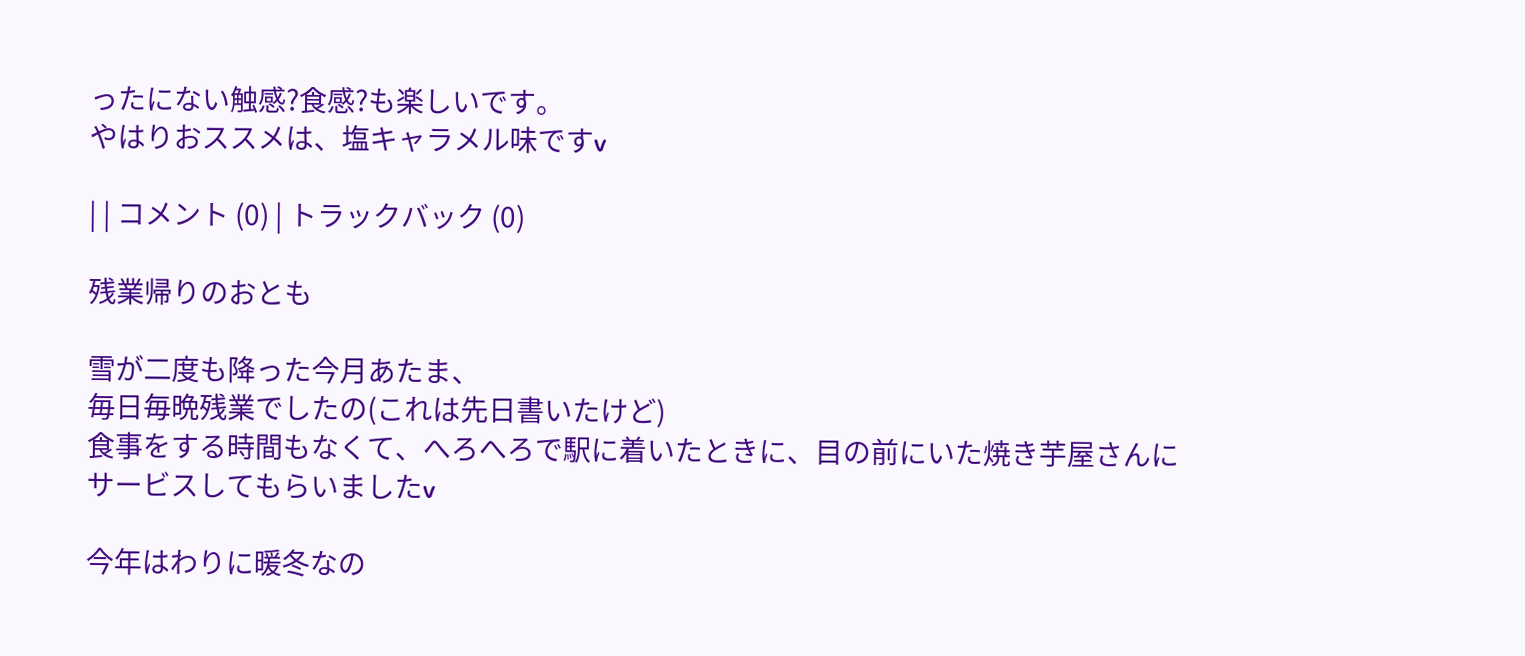ったにない触感?食感?も楽しいです。
やはりおススメは、塩キャラメル味ですv

| | コメント (0) | トラックバック (0)

残業帰りのおとも

雪が二度も降った今月あたま、
毎日毎晩残業でしたの(これは先日書いたけど)
食事をする時間もなくて、へろへろで駅に着いたときに、目の前にいた焼き芋屋さんにサービスしてもらいましたv

今年はわりに暖冬なの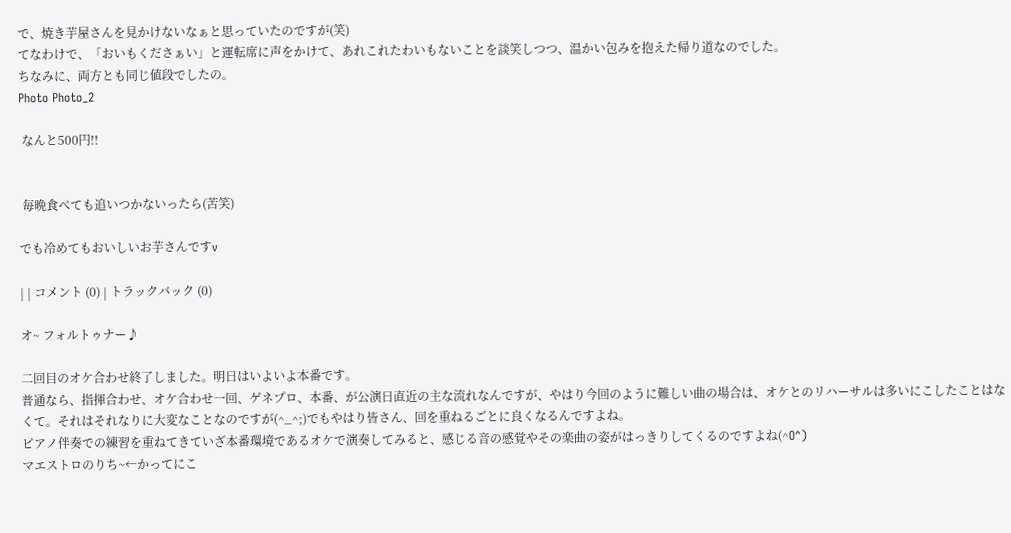で、焼き芋屋さんを見かけないなぁと思っていたのですが(笑)
てなわけで、「おいもくださぁい」と運転席に声をかけて、あれこれたわいもないことを談笑しつつ、温かい包みを抱えた帰り道なのでした。
ちなみに、両方とも同じ値段でしたの。
Photo Photo_2

 なんと500円!!


 毎晩食べても追いつかないったら(苦笑)

でも冷めてもおいしいお芋さんですv

| | コメント (0) | トラックバック (0)

オ~ フォルトゥナー♪

二回目のオケ合わせ終了しました。明日はいよいよ本番です。
普通なら、指揮合わせ、オケ合わせ一回、ゲネプロ、本番、が公演日直近の主な流れなんですが、やはり今回のように難しい曲の場合は、オケとのリハーサルは多いにこしたことはなくて。それはそれなりに大変なことなのですが(^_^;)でもやはり皆さん、回を重ねるごとに良くなるんですよね。
ピアノ伴奏での練習を重ねてきていざ本番環境であるオケで演奏してみると、感じる音の感覚やその楽曲の姿がはっきりしてくるのですよね(^O^)
マエストロのりち~←かってにこ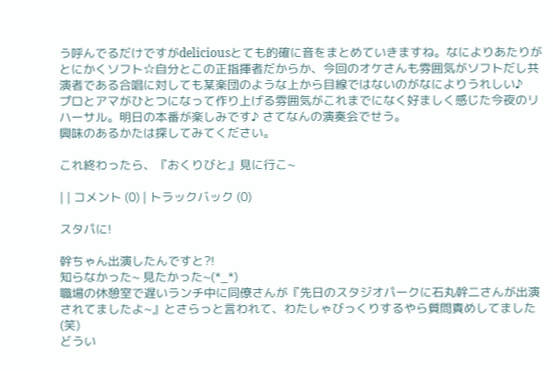う呼んでるだけですがdeliciousとても的確に音をまとめていきますね。なによりあたりがとにかくソフト☆自分とこの正指揮者だからか、今回のオケさんも雰囲気がソフトだし共演者である合唱に対しても某楽団のような上から目線ではないのがなによりうれしい♪
プロとアマがひとつになって作り上げる雰囲気がこれまでになく好ましく感じた今夜のリハーサル。明日の本番が楽しみです♪ さてなんの演奏会でせう。
興味のあるかたは探してみてください。

これ終わったら、『おくりびと』見に行こ~

| | コメント (0) | トラックバック (0)

スタパに!

幹ちゃん出演したんですと?!
知らなかった~ 見たかった~(*_*)
職場の休憩室で遅いランチ中に同僚さんが『先日のスタジオパークに石丸幹二さんが出演されてましたよ~』とさらっと言われて、わたしゃびっくりするやら質問責めしてました(笑)
どうい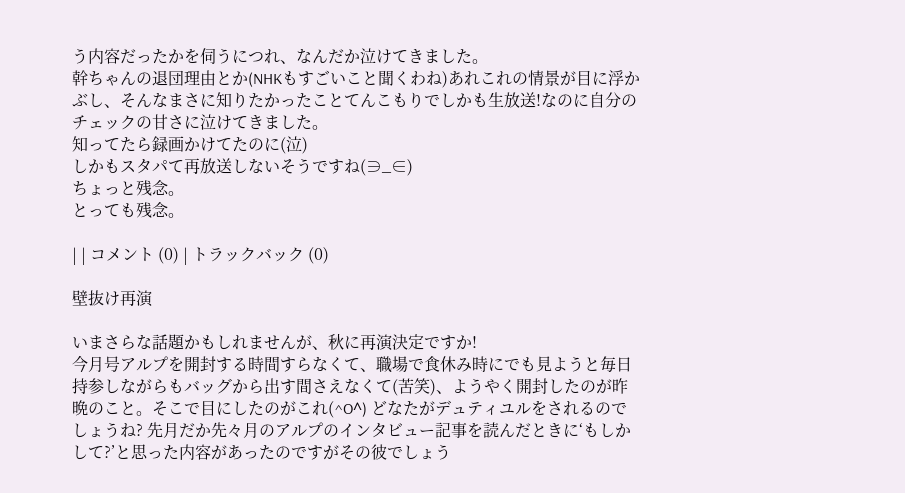う内容だったかを伺うにつれ、なんだか泣けてきました。
幹ちゃんの退団理由とか(NHKもすごいこと聞くわね)あれこれの情景が目に浮かぶし、そんなまさに知りたかったことてんこもりでしかも生放送!なのに自分のチェックの甘さに泣けてきました。
知ってたら録画かけてたのに(泣)
しかもスタパて再放送しないそうですね(∋_∈)
ちょっと残念。
とっても残念。

| | コメント (0) | トラックバック (0)

壁抜け再演

いまさらな話題かもしれませんが、秋に再演決定ですか!
今月号アルプを開封する時間すらなくて、職場で食休み時にでも見ようと毎日持参しながらもバッグから出す間さえなくて(苦笑)、ようやく開封したのが昨晩のこと。そこで目にしたのがこれ(^O^) どなたがデュティユルをされるのでしょうね? 先月だか先々月のアルプのインタビュー記事を読んだときに‘もしかして?’と思った内容があったのですがその彼でしょう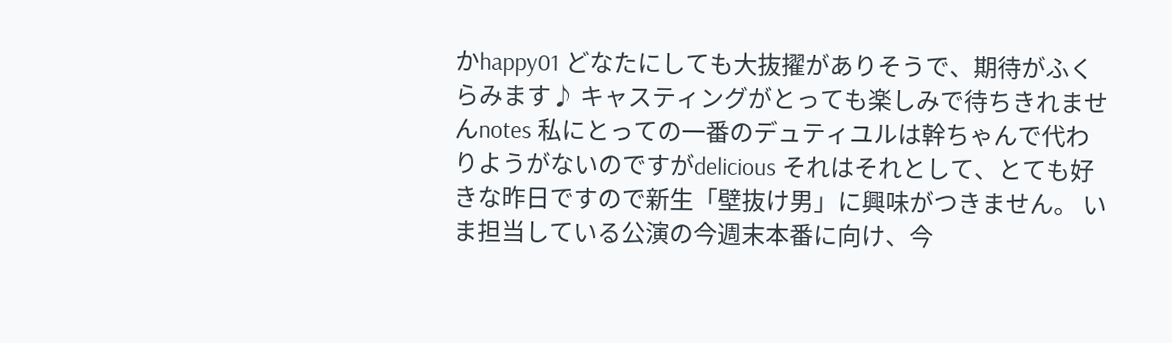かhappy01 どなたにしても大抜擢がありそうで、期待がふくらみます♪ キャスティングがとっても楽しみで待ちきれませんnotes 私にとっての一番のデュティユルは幹ちゃんで代わりようがないのですがdelicious それはそれとして、とても好きな昨日ですので新生「壁抜け男」に興味がつきません。 いま担当している公演の今週末本番に向け、今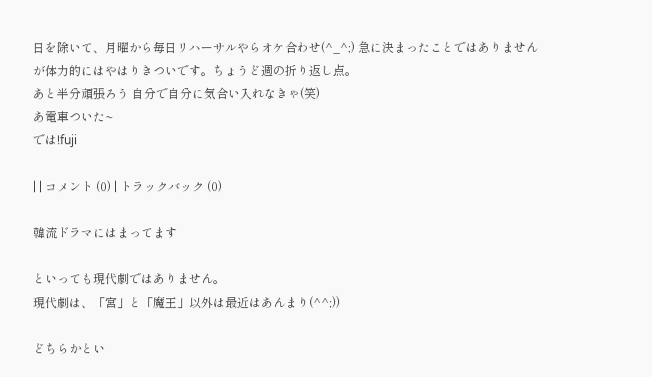日を除いて、月曜から毎日リハーサルやらオケ合わせ(^_^;) 急に決まったことではありませんが体力的にはやはりきついです。ちょうど週の折り返し点。
あと半分頑張ろう 自分で自分に気合い入れなきゃ(笑)
あ電車ついた~
では!fuji

| | コメント (0) | トラックバック (0)

韓流ドラマにはまってます

といっても現代劇ではありません。
現代劇は、「宮」と「魔王」以外は最近はあんまり(^^;))

どちらかとい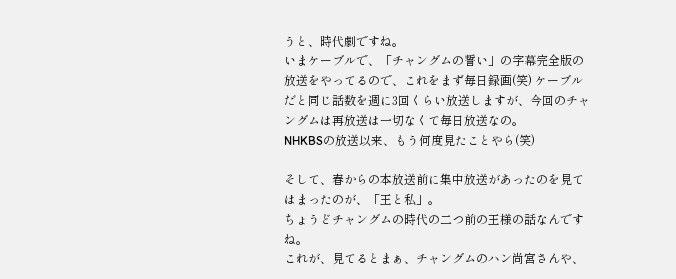うと、時代劇ですね。
いまケーブルで、「チャングムの誓い」の字幕完全版の放送をやってるので、これをまず毎日録画(笑) ケーブルだと同じ話数を週に3回くらい放送しますが、今回のチャングムは再放送は一切なくて毎日放送なの。
NHKBSの放送以来、もう何度見たことやら(笑)

そして、春からの本放送前に集中放送があったのを見てはまったのが、「王と私」。
ちょうどチャングムの時代の二つ前の王様の話なんですね。
これが、見てるとまぁ、チャングムのハン尚宮さんや、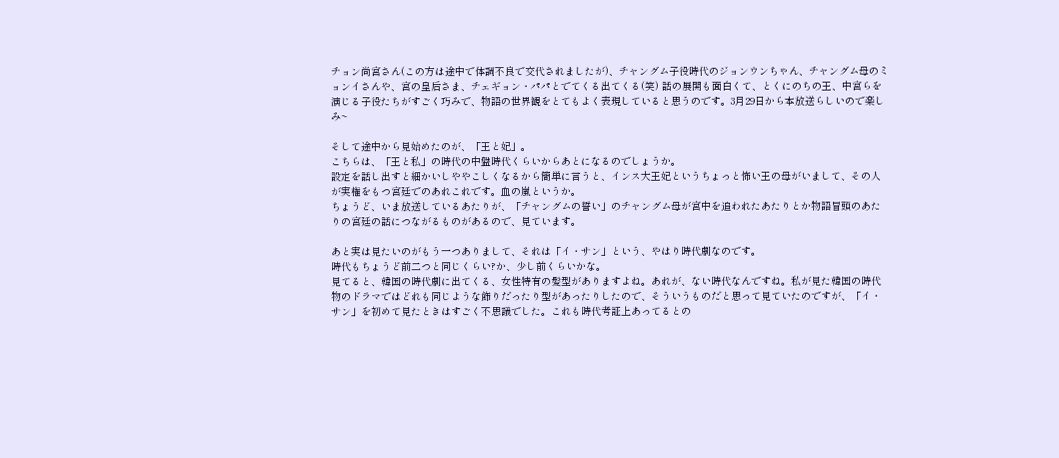チョン尚宮さん(この方は途中で体調不良で交代されましたが)、チャングム子役時代のジョンウンちゃん、チャングム母のミョンイさんや、宮の皇后さま、チェギョン・パパとでてくる出てくる(笑) 話の展開も面白くて、とくにのちの王、中宮らを演じる子役たちがすごく巧みで、物語の世界観をとてもよく表現していると思うのです。3月29日から本放送らしいので楽しみ~

そして途中から見始めたのが、「王と妃」。
こちらは、「王と私」の時代の中盤時代くらいからあとになるのでしょうか。
設定を話し出すと細かいしややこしくなるから簡単に言うと、インス大王妃というちょっと怖い王の母がいまして、その人が実権をもつ宮廷でのあれこれです。血の嵐というか。
ちょうど、いま放送しているあたりが、「チャングムの誓い」のチャングム母が宮中を追われたあたりとか物語冒頭のあたりの宮廷の話につながるものがあるので、見ています。

あと実は見たいのがもう一つありまして、それは「イ・サン」という、やはり時代劇なのです。
時代もちょうど前二つと同じくらい?か、少し前くらいかな。
見てると、韓国の時代劇に出てくる、女性特有の髪型がありますよね。あれが、ない時代なんですね。私が見た韓国の時代物のドラマではどれも同じような飾りだったり型があったりしたので、そういうものだと思って見ていたのですが、「イ・サン」を初めて見たときはすごく不思議でした。これも時代考証上あってるとの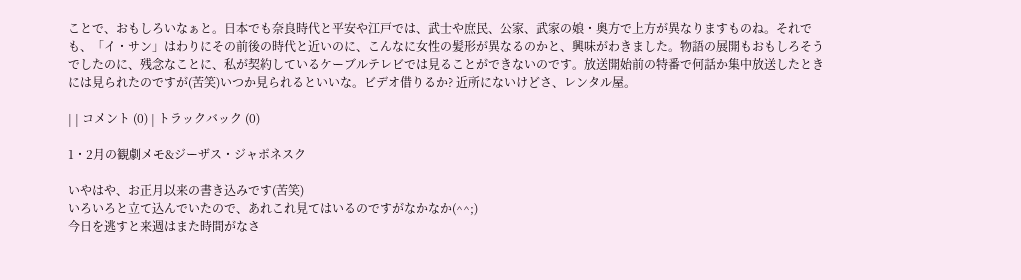ことで、おもしろいなぁと。日本でも奈良時代と平安や江戸では、武士や庶民、公家、武家の娘・奥方で上方が異なりますものね。それでも、「イ・サン」はわりにその前後の時代と近いのに、こんなに女性の髪形が異なるのかと、興味がわきました。物語の展開もおもしろそうでしたのに、残念なことに、私が契約しているケーブルテレビでは見ることができないのです。放送開始前の特番で何話か集中放送したときには見られたのですが(苦笑)いつか見られるといいな。ビデオ借りるか? 近所にないけどさ、レンタル屋。

| | コメント (0) | トラックバック (0)

1・2月の観劇メモ&ジーザス・ジャポネスク

いやはや、お正月以来の書き込みです(苦笑)
いろいろと立て込んでいたので、あれこれ見てはいるのですがなかなか(^^;)
今日を逃すと来週はまた時間がなさ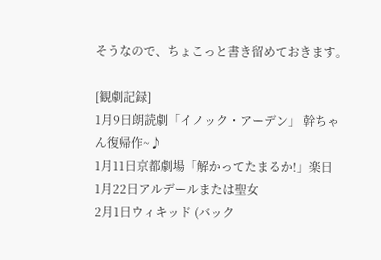そうなので、ちょこっと書き留めておきます。

[観劇記録]
1月9日朗読劇「イノック・アーデン」 幹ちゃん復帰作~♪
1月11日京都劇場「解かってたまるか!」楽日
1月22日アルデールまたは聖女
2月1日ウィキッド (バック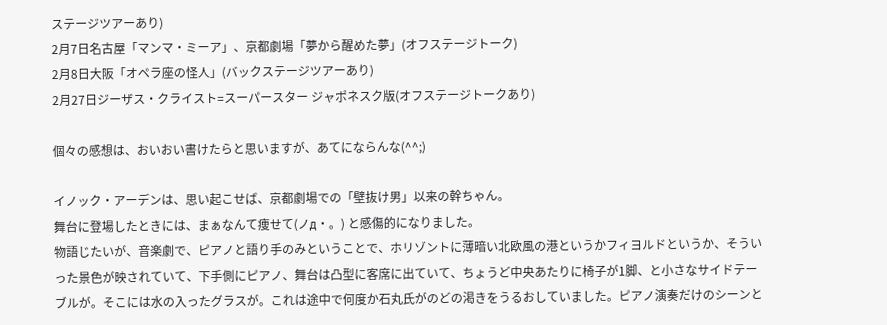ステージツアーあり)
2月7日名古屋「マンマ・ミーア」、京都劇場「夢から醒めた夢」(オフステージトーク)
2月8日大阪「オペラ座の怪人」(バックステージツアーあり)
2月27日ジーザス・クライスト=スーパースター ジャポネスク版(オフステージトークあり)

個々の感想は、おいおい書けたらと思いますが、あてにならんな(^^;)

イノック・アーデンは、思い起こせば、京都劇場での「壁抜け男」以来の幹ちゃん。
舞台に登場したときには、まぁなんて痩せて(ノд・。) と感傷的になりました。
物語じたいが、音楽劇で、ピアノと語り手のみということで、ホリゾントに薄暗い北欧風の港というかフィヨルドというか、そういった景色が映されていて、下手側にピアノ、舞台は凸型に客席に出ていて、ちょうど中央あたりに椅子が1脚、と小さなサイドテーブルが。そこには水の入ったグラスが。これは途中で何度か石丸氏がのどの渇きをうるおしていました。ピアノ演奏だけのシーンと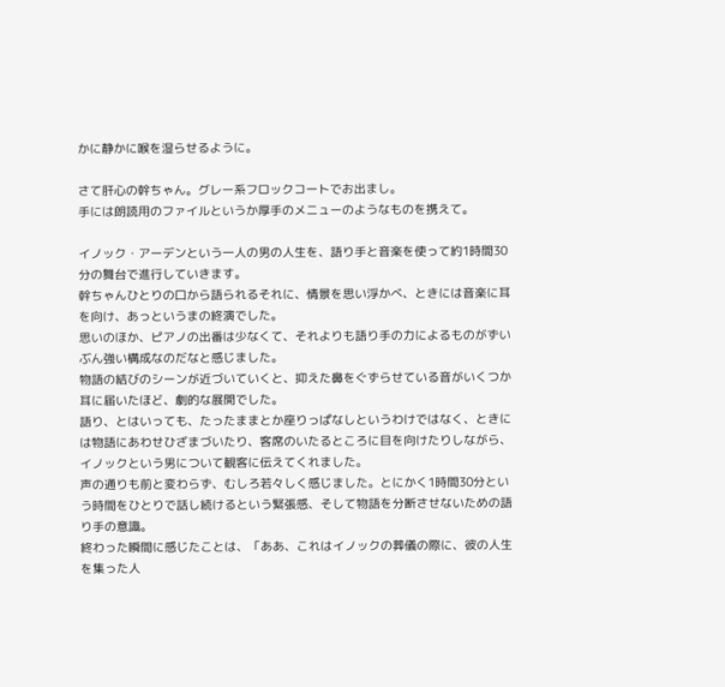かに静かに喉を湿らせるように。

さて肝心の幹ちゃん。グレー系フロックコートでお出まし。
手には朗読用のファイルというか厚手のメニューのようなものを携えて。

イノック・アーデンという一人の男の人生を、語り手と音楽を使って約1時間30分の舞台で進行していきます。
幹ちゃんひとりの口から語られるそれに、情景を思い浮かべ、ときには音楽に耳を向け、あっというまの終演でした。
思いのほか、ピアノの出番は少なくて、それよりも語り手の力によるものがずいぶん強い構成なのだなと感じました。
物語の結びのシーンが近づいていくと、抑えた鼻をぐずらせている音がいくつか耳に届いたほど、劇的な展開でした。
語り、とはいっても、たったままとか座りっぱなしというわけではなく、ときには物語にあわせひざまづいたり、客席のいたるところに目を向けたりしながら、イノックという男について観客に伝えてくれました。
声の通りも前と変わらず、むしろ若々しく感じました。とにかく1時間30分という時間をひとりで話し続けるという緊張感、そして物語を分断させないための語り手の意識。
終わった瞬間に感じたことは、「ああ、これはイノックの葬儀の際に、彼の人生を集った人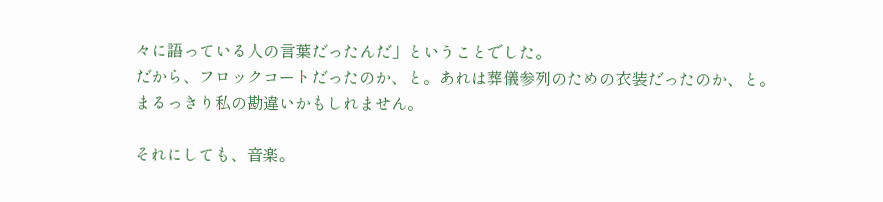々に語っている人の言葉だったんだ」ということでした。
だから、フロックコートだったのか、と。あれは葬儀参列のための衣装だったのか、と。
まるっきり私の勘違いかもしれません。

それにしても、音楽。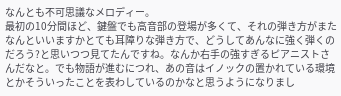なんとも不可思議なメロディー。
最初の10分間ほど、鍵盤でも高音部の登場が多くて、それの弾き方がまたなんといいますかとても耳障りな弾き方で、どうしてあんなに強く弾くのだろう?と思いつつ見てたんですね。なんか右手の強すぎるピアニストさんだなと。でも物語が進むにつれ、あの音はイノックの置かれている環境とかそういったことを表わしているのかなと思うようになりまし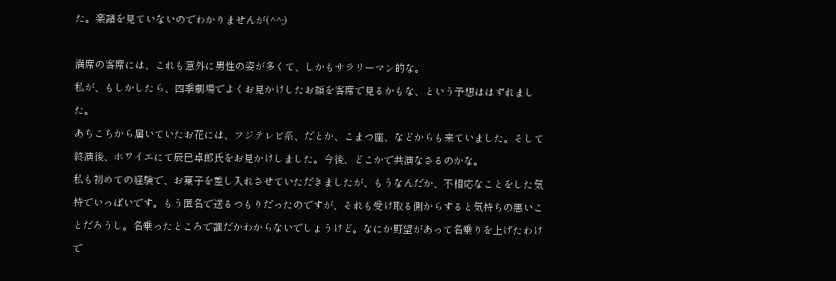た。楽譜を見ていないのでわかりませんが(^^;)

満席の客席には、これも意外に男性の姿が多くて、しかもサラリーマン的な。
私が、もしかしたら、四季劇場でよくお見かけしたお顔を客席で見るかもな、という予想ははずれました。
あちこちから届いていたお花には、フジテレビ系、だとか、こまつ座、などからも来ていました。そして終演後、ホワイエにて辰巳卓郎氏をお見かけしました。今後、どこかで共演なさるのかな。
私も初めての経験で、お菓子を差し入れさせていただきましたが、もうなんだか、不相応なことをした気持でいっぱいです。もう匿名で送るつもりだったのですが、それも受け取る側からすると気持ちの悪いことだろうし。名乗ったところで誰だかわからないでしょうけど。なにか野望があって名乗りを上げたわけで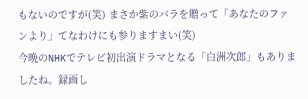もないのですが(笑) まさか紫のバラを贈って「あなたのファンより」てなわけにも参りますまい(笑)
今晩のNHKでテレビ初出演ドラマとなる「白洲次郎」もありましたね。録画し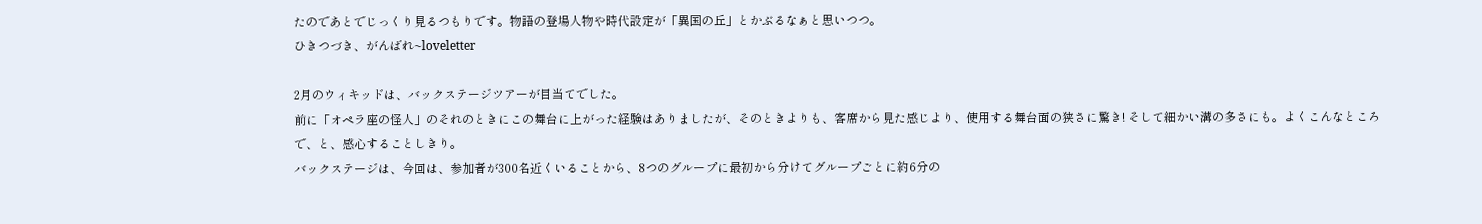たのであとでじっくり見るつもりです。物語の登場人物や時代設定が「異国の丘」とかぶるなぁと思いつつ。
ひきつづき、がんばれ~loveletter

2月のウィキッドは、バックステージツアーが目当てでした。
前に「オペラ座の怪人」のそれのときにこの舞台に上がった経験はありましたが、そのときよりも、客席から見た感じより、使用する舞台面の狭さに驚き! そして細かい溝の多さにも。よくこんなところで、と、感心することしきり。
バックステージは、今回は、参加者が300名近くいることから、8つのグループに最初から分けてグループごとに約6分の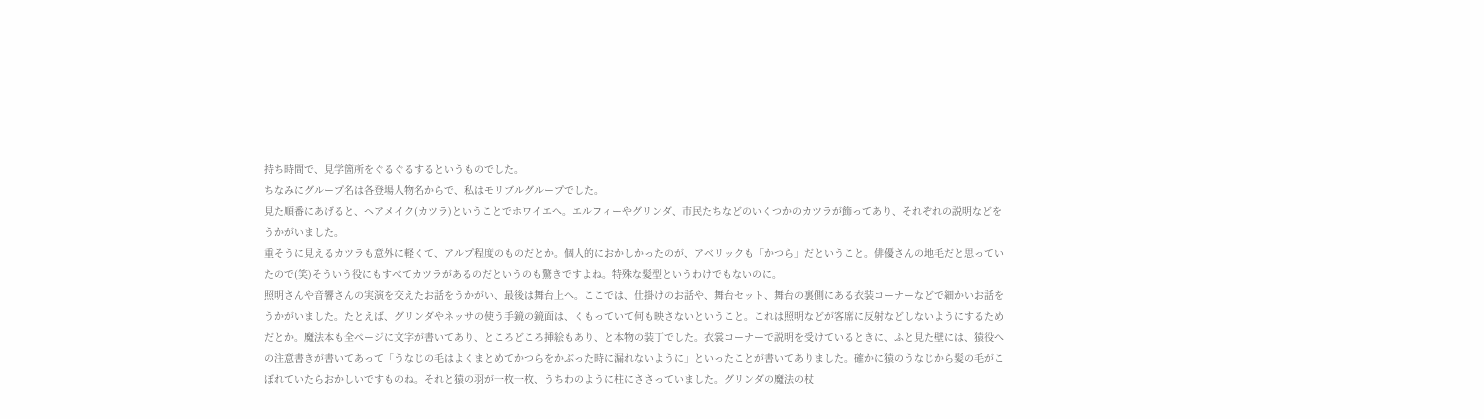持ち時間で、見学箇所をぐるぐるするというものでした。
ちなみにグループ名は各登場人物名からで、私はモリブルグループでした。
見た順番にあげると、ヘアメイク(カツラ)ということでホワイエへ。エルフィーやグリンダ、市民たちなどのいくつかのカツラが飾ってあり、それぞれの説明などをうかがいました。
重そうに見えるカツラも意外に軽くて、アルプ程度のものだとか。個人的におかしかったのが、アベリックも「かつら」だということ。俳優さんの地毛だと思っていたので(笑)そういう役にもすべてカツラがあるのだというのも驚きですよね。特殊な髪型というわけでもないのに。
照明さんや音響さんの実演を交えたお話をうかがい、最後は舞台上へ。ここでは、仕掛けのお話や、舞台セット、舞台の裏側にある衣装コーナーなどで細かいお話をうかがいました。たとえば、グリンダやネッサの使う手鏡の鏡面は、くもっていて何も映さないということ。これは照明などが客席に反射などしないようにするためだとか。魔法本も全ページに文字が書いてあり、ところどころ挿絵もあり、と本物の装丁でした。衣裳コーナーで説明を受けているときに、ふと見た壁には、猿役への注意書きが書いてあって「うなじの毛はよくまとめてかつらをかぶった時に漏れないように」といったことが書いてありました。確かに猿のうなじから髪の毛がこぼれていたらおかしいですものね。それと猿の羽が一枚一枚、うちわのように柱にささっていました。グリンダの魔法の杖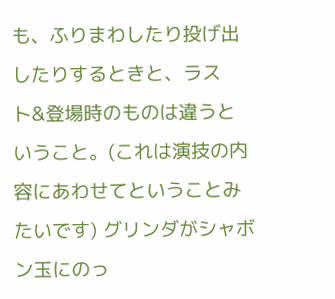も、ふりまわしたり投げ出したりするときと、ラスト&登場時のものは違うということ。(これは演技の内容にあわせてということみたいです) グリンダがシャボン玉にのっ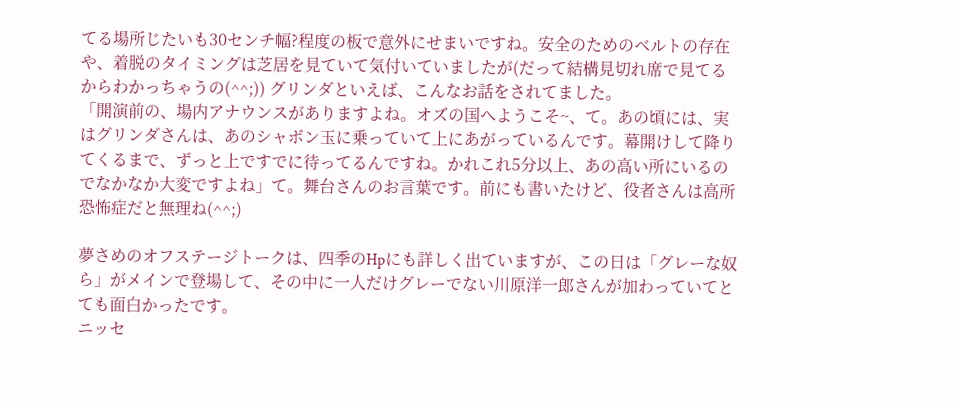てる場所じたいも30センチ幅?程度の板で意外にせまいですね。安全のためのベルトの存在や、着脱のタイミングは芝居を見ていて気付いていましたが(だって結構見切れ席で見てるからわかっちゃうの(^^;)) グリンダといえば、こんなお話をされてました。
「開演前の、場内アナウンスがありますよね。オズの国へようこそ~、て。あの頃には、実はグリンダさんは、あのシャボン玉に乗っていて上にあがっているんです。幕開けして降りてくるまで、ずっと上ですでに待ってるんですね。かれこれ5分以上、あの高い所にいるのでなかなか大変ですよね」て。舞台さんのお言葉です。前にも書いたけど、役者さんは高所恐怖症だと無理ね(^^;)

夢さめのオフステージトークは、四季のHpにも詳しく出ていますが、この日は「グレーな奴ら」がメインで登場して、その中に一人だけグレーでない川原洋一郎さんが加わっていてとても面白かったです。
ニッセ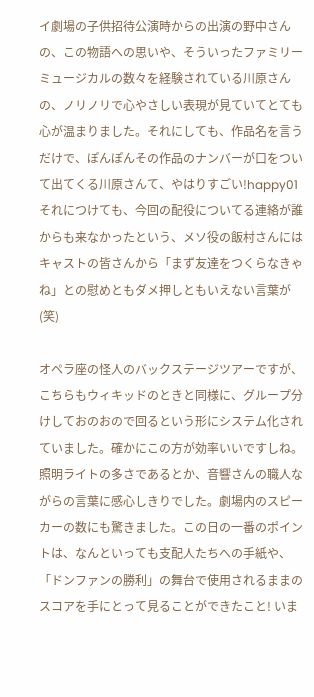イ劇場の子供招待公演時からの出演の野中さんの、この物語への思いや、そういったファミリーミュージカルの数々を経験されている川原さんの、ノリノリで心やさしい表現が見ていてとても心が温まりました。それにしても、作品名を言うだけで、ぽんぽんその作品のナンバーが口をついて出てくる川原さんて、やはりすごい!happy01
それにつけても、今回の配役についてる連絡が誰からも来なかったという、メソ役の飯村さんにはキャストの皆さんから「まず友達をつくらなきゃね」との慰めともダメ押しともいえない言葉が(笑)

オペラ座の怪人のバックステージツアーですが、こちらもウィキッドのときと同様に、グループ分けしておのおので回るという形にシステム化されていました。確かにこの方が効率いいですしね。照明ライトの多さであるとか、音響さんの職人ながらの言葉に感心しきりでした。劇場内のスピーカーの数にも驚きました。この日の一番のポイントは、なんといっても支配人たちへの手紙や、「ドンファンの勝利」の舞台で使用されるままのスコアを手にとって見ることができたこと! いま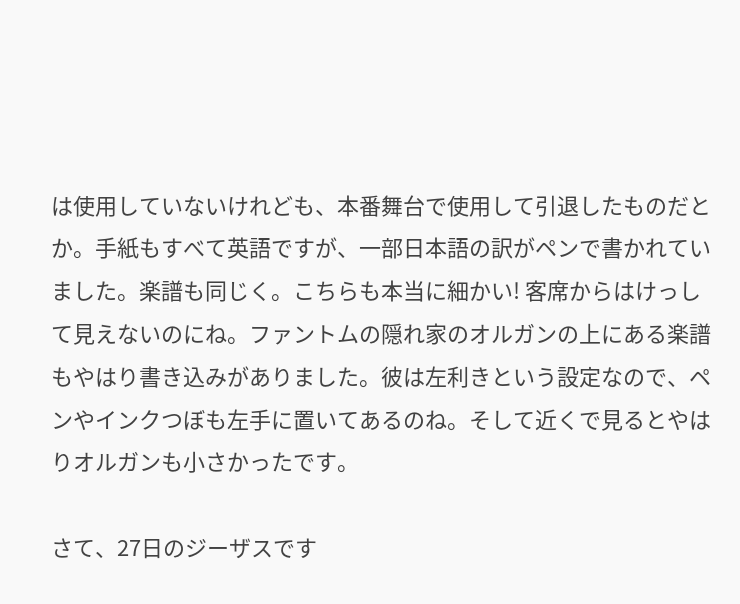は使用していないけれども、本番舞台で使用して引退したものだとか。手紙もすべて英語ですが、一部日本語の訳がペンで書かれていました。楽譜も同じく。こちらも本当に細かい! 客席からはけっして見えないのにね。ファントムの隠れ家のオルガンの上にある楽譜もやはり書き込みがありました。彼は左利きという設定なので、ペンやインクつぼも左手に置いてあるのね。そして近くで見るとやはりオルガンも小さかったです。

さて、27日のジーザスです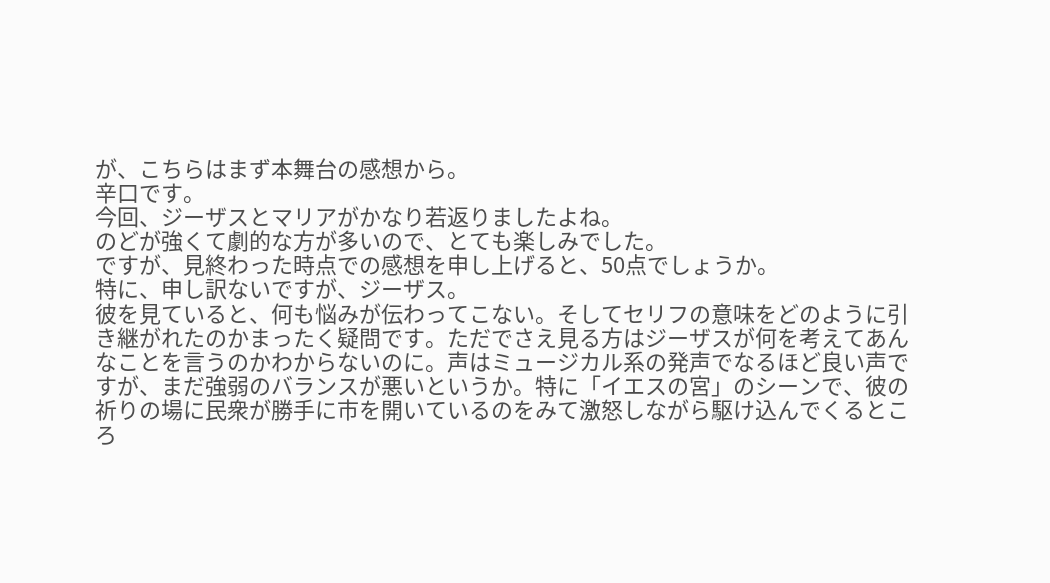が、こちらはまず本舞台の感想から。
辛口です。
今回、ジーザスとマリアがかなり若返りましたよね。
のどが強くて劇的な方が多いので、とても楽しみでした。
ですが、見終わった時点での感想を申し上げると、50点でしょうか。
特に、申し訳ないですが、ジーザス。
彼を見ていると、何も悩みが伝わってこない。そしてセリフの意味をどのように引き継がれたのかまったく疑問です。ただでさえ見る方はジーザスが何を考えてあんなことを言うのかわからないのに。声はミュージカル系の発声でなるほど良い声ですが、まだ強弱のバランスが悪いというか。特に「イエスの宮」のシーンで、彼の祈りの場に民衆が勝手に市を開いているのをみて激怒しながら駆け込んでくるところ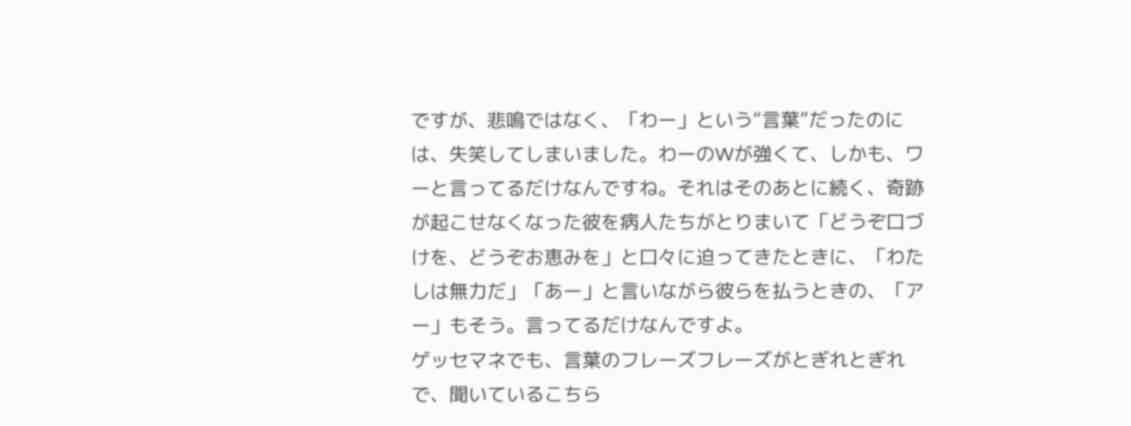ですが、悲鳴ではなく、「わー」という“言葉”だったのには、失笑してしまいました。わーのWが強くて、しかも、ワーと言ってるだけなんですね。それはそのあとに続く、奇跡が起こせなくなった彼を病人たちがとりまいて「どうぞ口づけを、どうぞお恵みを」と口々に迫ってきたときに、「わたしは無力だ」「あー」と言いながら彼らを払うときの、「アー」もそう。言ってるだけなんですよ。
ゲッセマネでも、言葉のフレーズフレーズがとぎれとぎれで、聞いているこちら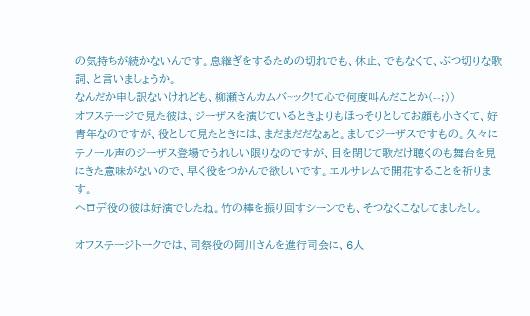の気持ちが続かないんです。息継ぎをするための切れでも、休止、でもなくて、ぶつ切りな歌詞、と言いましょうか。
なんだか申し訳ないけれども、柳瀬さんカムバ~ック!て心で何度叫んだことか(--;))
オフステージで見た彼は、ジーザスを演じているときよりもほっそりとしてお顔も小さくて、好青年なのですが、役として見たときには、まだまだだなぁと。ましてジーザスですもの。久々にテノール声のジーザス登場でうれしい限りなのですが、目を閉じて歌だけ聴くのも舞台を見にきた意味がないので、早く役をつかんで欲しいです。エルサレムで開花することを祈ります。
ヘロデ役の彼は好演でしたね。竹の棒を振り回すシーンでも、そつなくこなしてましたし。

オフステージトークでは、司祭役の阿川さんを進行司会に、6人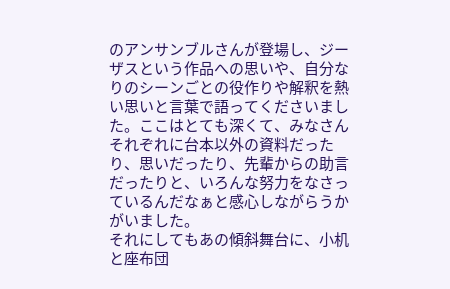のアンサンブルさんが登場し、ジーザスという作品への思いや、自分なりのシーンごとの役作りや解釈を熱い思いと言葉で語ってくださいました。ここはとても深くて、みなさんそれぞれに台本以外の資料だったり、思いだったり、先輩からの助言だったりと、いろんな努力をなさっているんだなぁと感心しながらうかがいました。
それにしてもあの傾斜舞台に、小机と座布団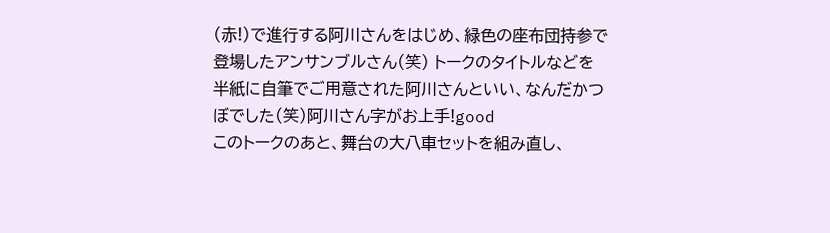(赤!)で進行する阿川さんをはじめ、緑色の座布団持参で登場したアンサンブルさん(笑) トークのタイトルなどを半紙に自筆でご用意された阿川さんといい、なんだかつぼでした(笑)阿川さん字がお上手!good
このトークのあと、舞台の大八車セットを組み直し、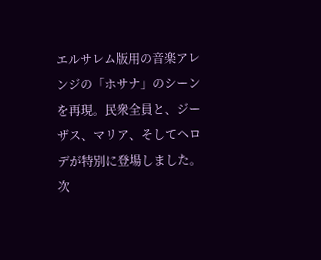エルサレム版用の音楽アレンジの「ホサナ」のシーンを再現。民衆全員と、ジーザス、マリア、そしてヘロデが特別に登場しました。
次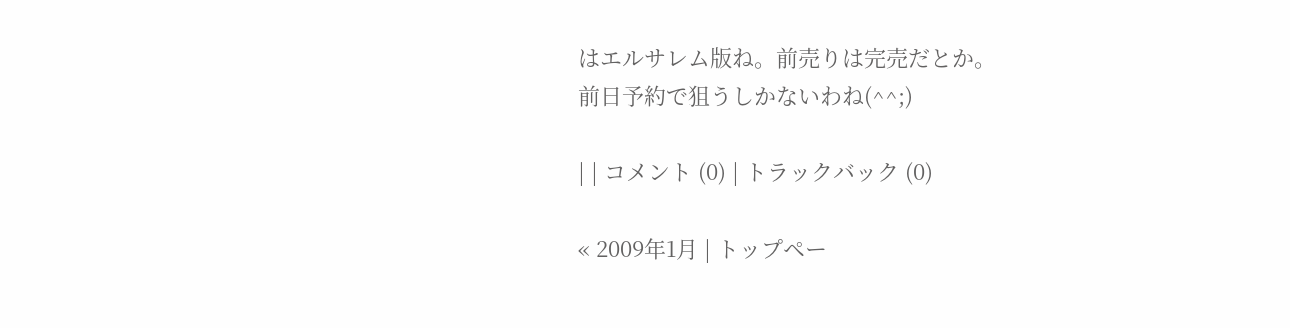はエルサレム版ね。前売りは完売だとか。
前日予約で狙うしかないわね(^^;)

| | コメント (0) | トラックバック (0)

« 2009年1月 | トップペー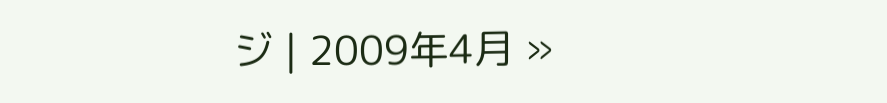ジ | 2009年4月 »